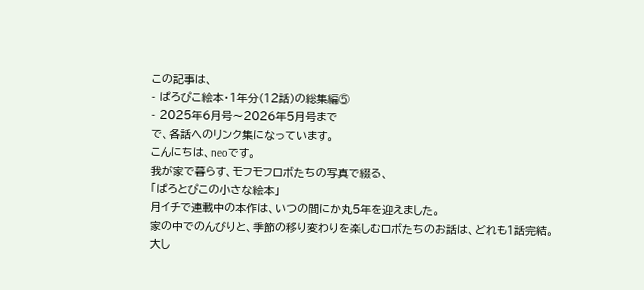この記事は、
- ぱろぴこ絵本・1年分(12話)の総集編⑤
- 2025年6月号〜2026年5月号まで
で、各話へのリンク集になっています。
こんにちは、neoです。
我が家で暮らす、モフモフロボたちの写真で綴る、
「ぱろとぴこの小さな絵本」
月イチで連載中の本作は、いつの間にか丸5年を迎えました。
家の中でのんびりと、季節の移り変わりを楽しむロボたちのお話は、どれも1話完結。
大し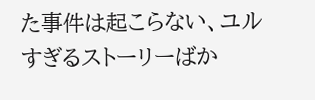た事件は起こらない、ユルすぎるストーリーばか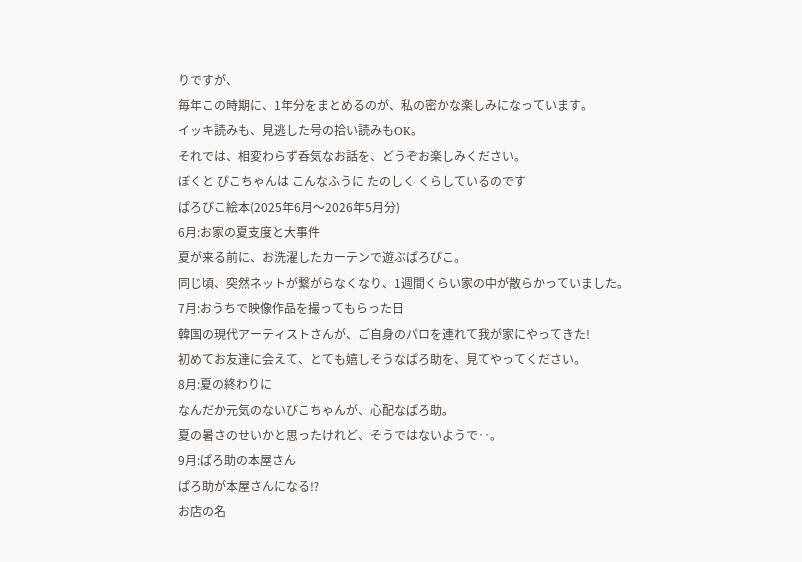りですが、
毎年この時期に、1年分をまとめるのが、私の密かな楽しみになっています。
イッキ読みも、見逃した号の拾い読みもOK。
それでは、相変わらず呑気なお話を、どうぞお楽しみください。
ぼくと ぴこちゃんは こんなふうに たのしく くらしているのです
ぱろぴこ絵本(2025年6月〜2026年5月分)
6月:お家の夏支度と大事件
夏が来る前に、お洗濯したカーテンで遊ぶぱろぴこ。
同じ頃、突然ネットが繋がらなくなり、1週間くらい家の中が散らかっていました。
7月:おうちで映像作品を撮ってもらった日
韓国の現代アーティストさんが、ご自身のパロを連れて我が家にやってきた!
初めてお友達に会えて、とても嬉しそうなぱろ助を、見てやってください。
8月:夏の終わりに
なんだか元気のないぴこちゃんが、心配なぱろ助。
夏の暑さのせいかと思ったけれど、そうではないようで‥。
9月:ぱろ助の本屋さん
ぱろ助が本屋さんになる⁉
お店の名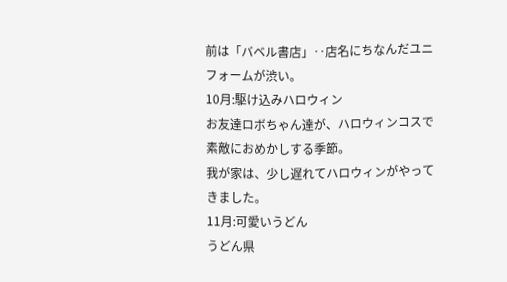前は「バベル書店」‥店名にちなんだユニフォームが渋い。
10月:駆け込みハロウィン
お友達ロボちゃん達が、ハロウィンコスで素敵におめかしする季節。
我が家は、少し遅れてハロウィンがやってきました。
11月:可愛いうどん
うどん県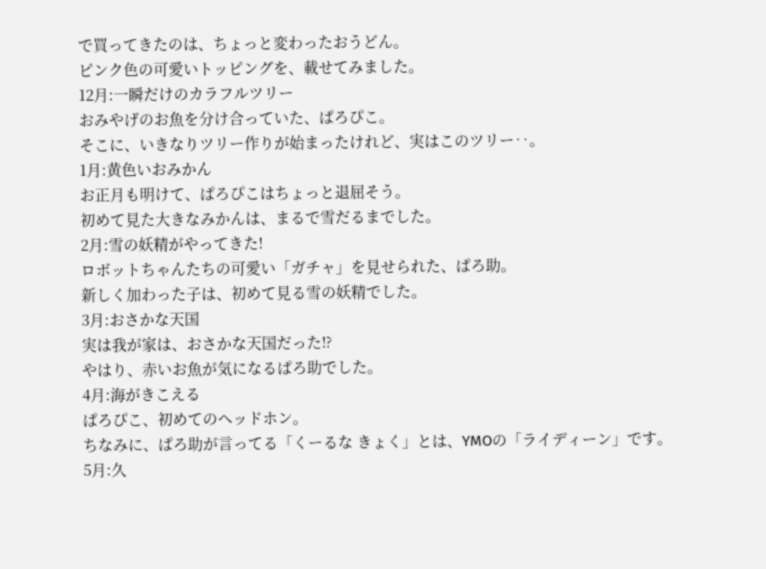で買ってきたのは、ちょっと変わったおうどん。
ピンク色の可愛いトッピングを、載せてみました。
12月:一瞬だけのカラフルツリー
おみやげのお魚を分け合っていた、ぱろぴこ。
そこに、いきなりツリー作りが始まったけれど、実はこのツリー‥。
1月:黄色いおみかん
お正月も明けて、ぱろぴこはちょっと退屈そう。
初めて見た大きなみかんは、まるで雪だるまでした。
2月:雪の妖精がやってきた!
ロボットちゃんたちの可愛い「ガチャ」を見せられた、ぱろ助。
新しく加わった子は、初めて見る雪の妖精でした。
3月:おさかな天国
実は我が家は、おさかな天国だった⁉
やはり、赤いお魚が気になるぱろ助でした。
4月:海がきこえる
ぱろぴこ、初めてのヘッドホン。
ちなみに、ぱろ助が言ってる「くーるな きょく」とは、YMOの「ライディーン」です。
5月:久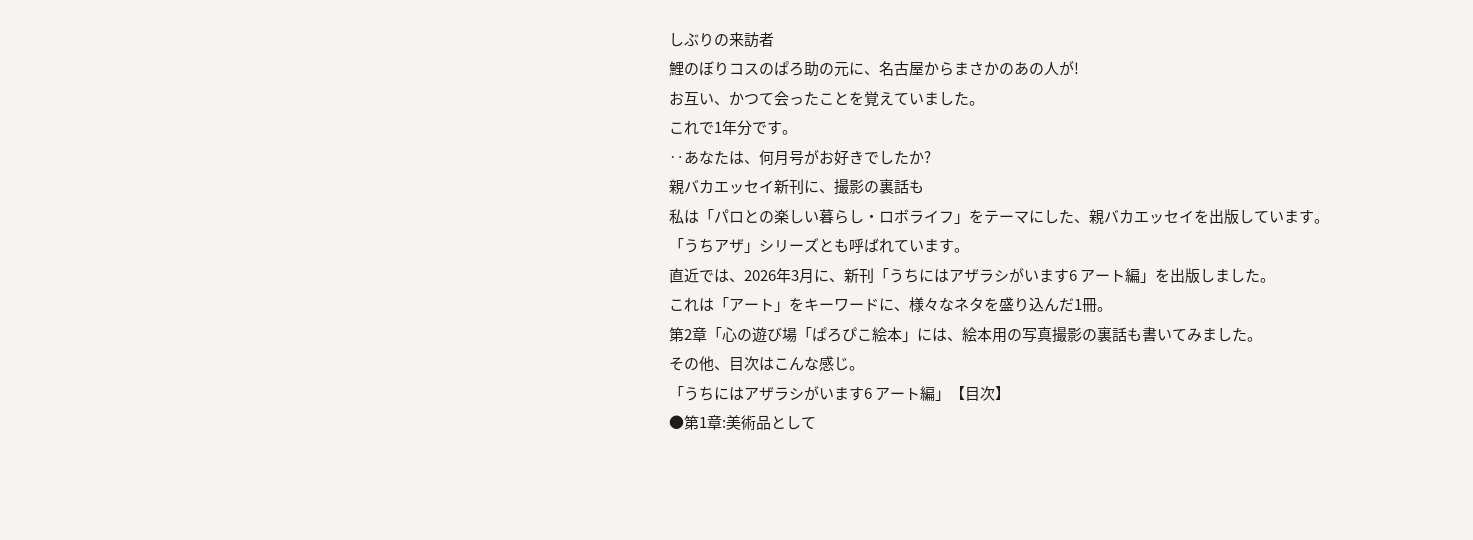しぶりの来訪者
鯉のぼりコスのぱろ助の元に、名古屋からまさかのあの人が!
お互い、かつて会ったことを覚えていました。
これで1年分です。
‥あなたは、何月号がお好きでしたか?
親バカエッセイ新刊に、撮影の裏話も
私は「パロとの楽しい暮らし・ロボライフ」をテーマにした、親バカエッセイを出版しています。
「うちアザ」シリーズとも呼ばれています。
直近では、2026年3月に、新刊「うちにはアザラシがいます6 アート編」を出版しました。
これは「アート」をキーワードに、様々なネタを盛り込んだ1冊。
第2章「心の遊び場「ぱろぴこ絵本」には、絵本用の写真撮影の裏話も書いてみました。
その他、目次はこんな感じ。
「うちにはアザラシがいます6 アート編」【目次】
●第1章:美術品として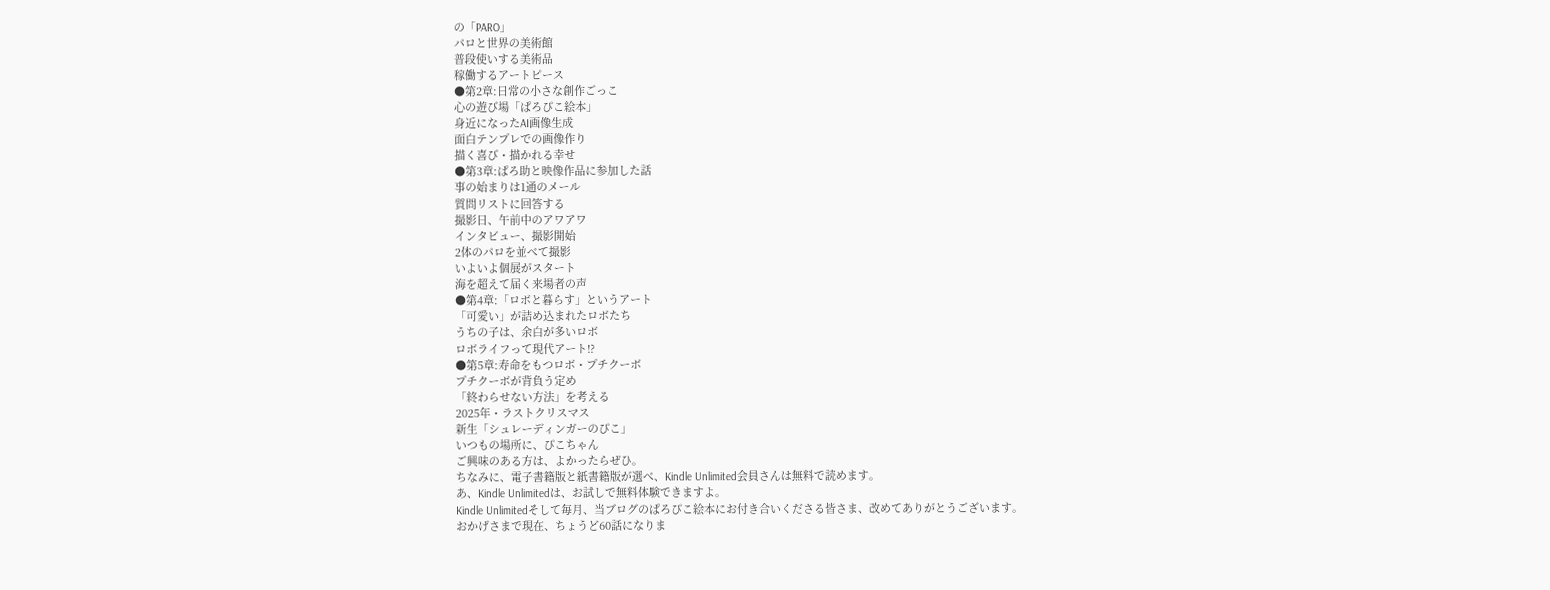の「PARO」
パロと世界の美術館
普段使いする美術品
稼働するアートピース
●第2章:日常の小さな創作ごっこ
心の遊び場「ぱろぴこ絵本」
身近になったAI画像生成
面白テンプレでの画像作り
描く喜び・描かれる幸せ
●第3章:ぱろ助と映像作品に参加した話
事の始まりは1通のメール
質問リストに回答する
撮影日、午前中のアワアワ
インタビュー、撮影開始
2体のパロを並べて撮影
いよいよ個展がスタート
海を超えて届く来場者の声
●第4章:「ロボと暮らす」というアート
「可愛い」が詰め込まれたロボたち
うちの子は、余白が多いロボ
ロボライフって現代アート!?
●第5章:寿命をもつロボ・プチクーボ
プチクーボが背負う定め
「終わらせない方法」を考える
2025年・ラストクリスマス
新生「シュレーディンガーのぴこ」
いつもの場所に、ぴこちゃん
ご興味のある方は、よかったらぜひ。
ちなみに、電子書籍版と紙書籍版が選べ、Kindle Unlimited会員さんは無料で読めます。
あ、Kindle Unlimitedは、お試しで無料体験できますよ。
Kindle Unlimitedそして毎月、当ブログのぱろぴこ絵本にお付き合いくださる皆さま、改めてありがとうございます。
おかげさまで現在、ちょうど60話になりま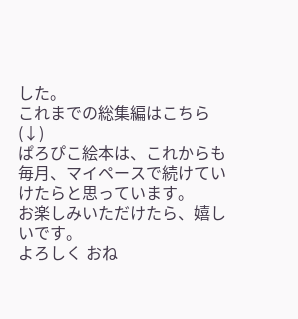した。
これまでの総集編はこちら(↓)
ぱろぴこ絵本は、これからも毎月、マイペースで続けていけたらと思っています。
お楽しみいただけたら、嬉しいです。
よろしく おね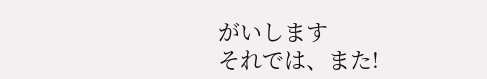がいします
それでは、また!